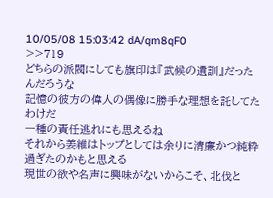10/05/08 15:03:42 dA/qm8qF0
>>719
どちらの派閥にしても旗印は『武候の遺訓』だったんだろうな
記憶の彼方の偉人の偶像に勝手な理想を託してたわけだ
一種の責任逃れにも思えるね
それから姜維はトップとしては余りに清廉かつ純粋過ぎたのかもと思える
現世の欲や名声に興味がないからこそ、北伐と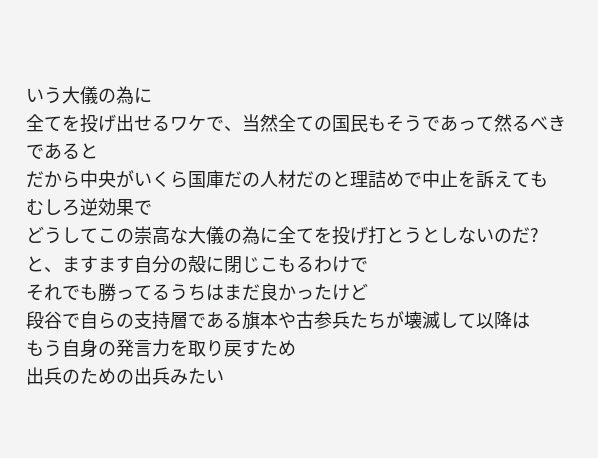いう大儀の為に
全てを投げ出せるワケで、当然全ての国民もそうであって然るべきであると
だから中央がいくら国庫だの人材だのと理詰めで中止を訴えても
むしろ逆効果で
どうしてこの崇高な大儀の為に全てを投げ打とうとしないのだ?
と、ますます自分の殻に閉じこもるわけで
それでも勝ってるうちはまだ良かったけど
段谷で自らの支持層である旗本や古参兵たちが壊滅して以降は
もう自身の発言力を取り戻すため
出兵のための出兵みたい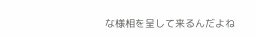な様相を呈して来るんだよね